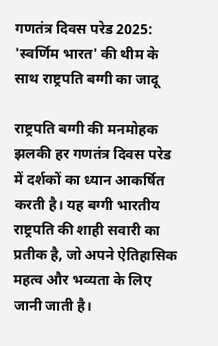गणतंत्र दिवस परेड 2025: 'स्वर्णिम भारत' की थीम के साथ राष्ट्रपति बग्गी का जादू

राष्ट्रपति बग्गी की मनमोहक झलकी हर गणतंत्र दिवस परेड में दर्शकों का ध्यान आकर्षित करती है। यह बग्गी भारतीय राष्ट्रपति की शाही सवारी का प्रतीक है, जो अपने ऐतिहासिक महत्व और भव्यता के लिए जानी जाती है।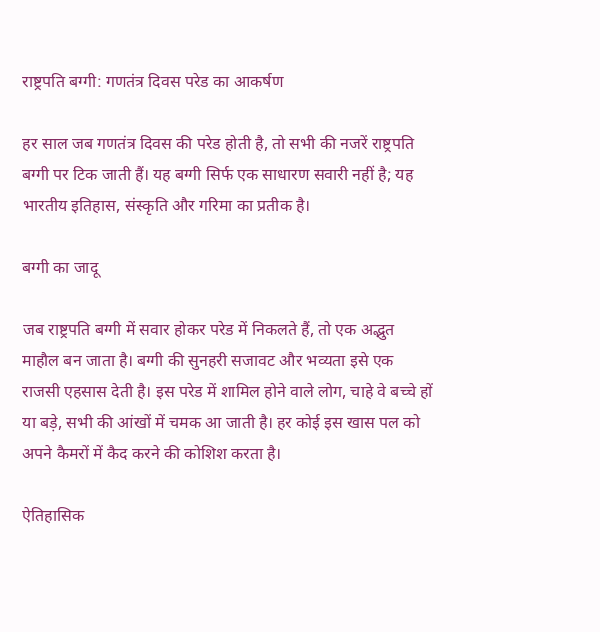राष्ट्रपति बग्गी: गणतंत्र दिवस परेड का आकर्षण

हर साल जब गणतंत्र दिवस की परेड होती है, तो सभी की नजरें राष्ट्रपति बग्गी पर टिक जाती हैं। यह बग्गी सिर्फ एक साधारण सवारी नहीं है; यह भारतीय इतिहास, संस्कृति और गरिमा का प्रतीक है।

बग्गी का जादू

जब राष्ट्रपति बग्गी में सवार होकर परेड में निकलते हैं, तो एक अद्भुत माहौल बन जाता है। बग्गी की सुनहरी सजावट और भव्यता इसे एक राजसी एहसास देती है। इस परेड में शामिल होने वाले लोग, चाहे वे बच्चे हों या बड़े, सभी की आंखों में चमक आ जाती है। हर कोई इस खास पल को अपने कैमरों में कैद करने की कोशिश करता है।

ऐतिहासिक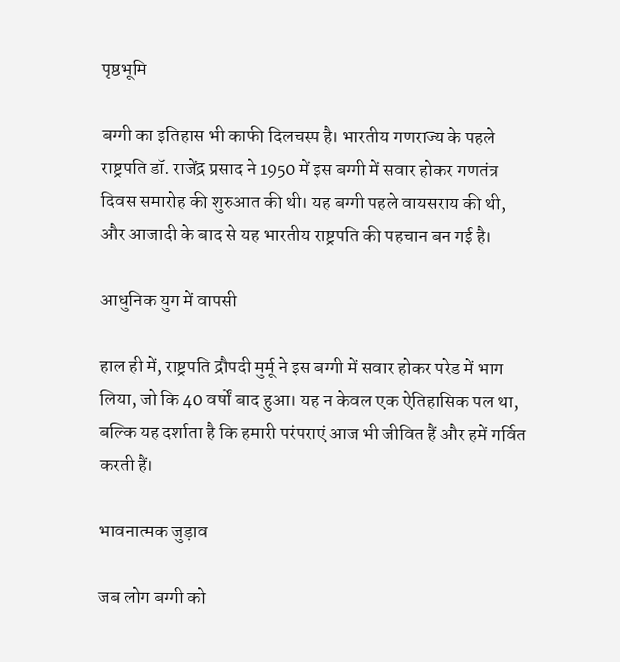पृष्ठभूमि

बग्गी का इतिहास भी काफी दिलचस्प है। भारतीय गणराज्य के पहले राष्ट्रपति डॉ. राजेंद्र प्रसाद ने 1950 में इस बग्गी में सवार होकर गणतंत्र दिवस समारोह की शुरुआत की थी। यह बग्गी पहले वायसराय की थी, और आजादी के बाद से यह भारतीय राष्ट्रपति की पहचान बन गई है।

आधुनिक युग में वापसी

हाल ही में, राष्ट्रपति द्रौपदी मुर्मू ने इस बग्गी में सवार होकर परेड में भाग लिया, जो कि 40 वर्षों बाद हुआ। यह न केवल एक ऐतिहासिक पल था, बल्कि यह दर्शाता है कि हमारी परंपराएं आज भी जीवित हैं और हमें गर्वित करती हैं।

भावनात्मक जुड़ाव

जब लोग बग्गी को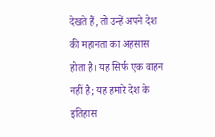देखते हैं, तो उन्हें अपने देश की महानता का अहसास होता है। यह सिर्फ एक वाहन नहीं है; यह हमारे देश के इतिहास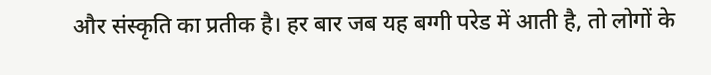और संस्कृति का प्रतीक है। हर बार जब यह बग्गी परेड में आती है, तो लोगों के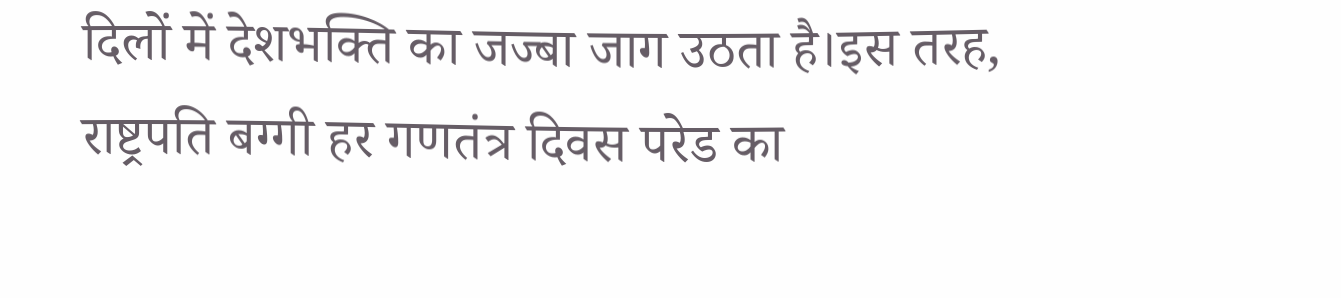दिलों में देशभक्ति का जज्बा जाग उठता है।इस तरह, राष्ट्रपति बग्गी हर गणतंत्र दिवस परेड का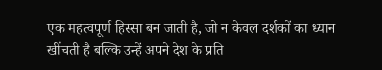एक महत्वपूर्ण हिस्सा बन जाती है, जो न केवल दर्शकों का ध्यान खींचती है बल्कि उन्हें अपने देश के प्रति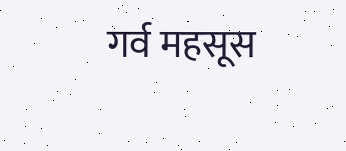गर्व महसूस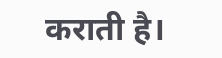कराती है।